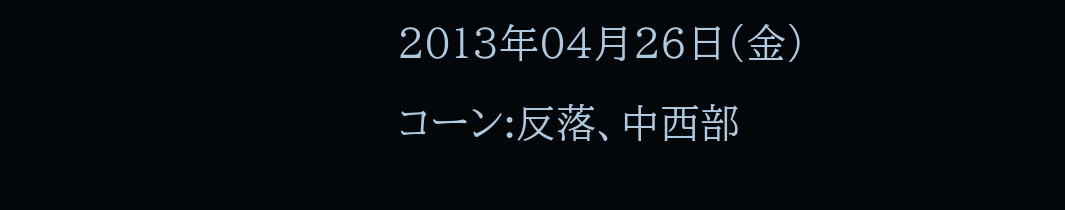2013年04月26日(金)
コーン:反落、中西部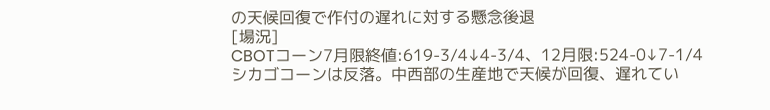の天候回復で作付の遅れに対する懸念後退
[場況]
CBOTコーン7月限終値:619-3/4↓4-3/4、12月限:524-0↓7-1/4
シカゴコーンは反落。中西部の生産地で天候が回復、遅れてい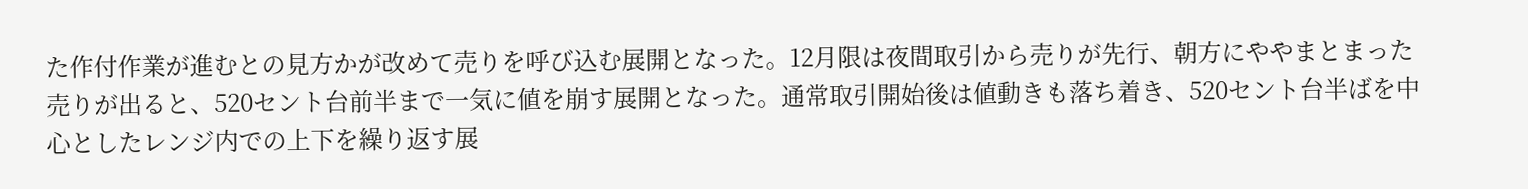た作付作業が進むとの見方かが改めて売りを呼び込む展開となった。12月限は夜間取引から売りが先行、朝方にややまとまった売りが出ると、520セント台前半まで一気に値を崩す展開となった。通常取引開始後は値動きも落ち着き、520セント台半ばを中心としたレンジ内での上下を繰り返す展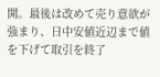開。最後は改めて売り意欲が強まり、日中安値近辺まで値を下げて取引を終了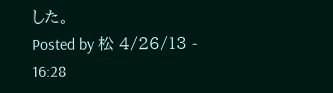した。
Posted by 松 4/26/13 - 16:28